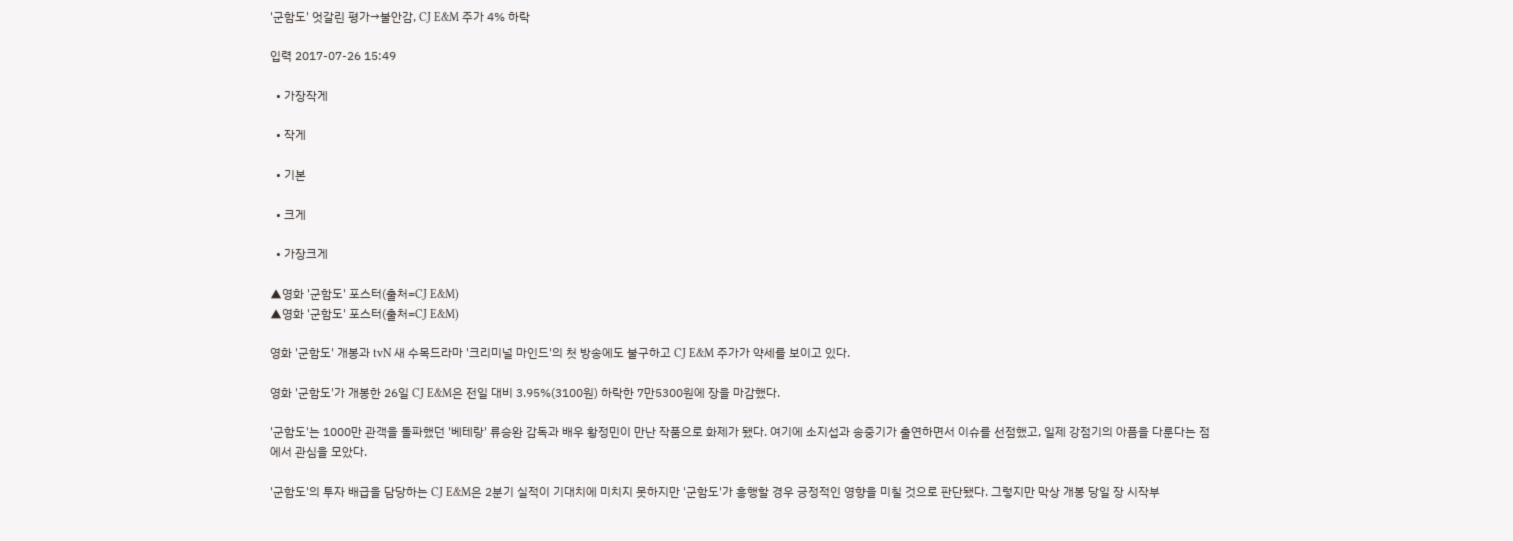'군함도' 엇갈린 평가→불안감, CJ E&M 주가 4% 하락

입력 2017-07-26 15:49

  • 가장작게

  • 작게

  • 기본

  • 크게

  • 가장크게

▲영화 '군함도' 포스터(출처=CJ E&M)
▲영화 '군함도' 포스터(출처=CJ E&M)

영화 '군함도' 개봉과 tvN 새 수목드라마 '크리미널 마인드'의 첫 방송에도 불구하고 CJ E&M 주가가 약세를 보이고 있다.

영화 '군함도'가 개봉한 26일 CJ E&M은 전일 대비 3.95%(3100원) 하락한 7만5300원에 장을 마감했다.

'군함도'는 1000만 관객을 돌파했던 '베테랑' 류승완 감독과 배우 황정민이 만난 작품으로 화제가 됐다. 여기에 소지섭과 송중기가 출연하면서 이슈를 선점했고, 일제 강점기의 아픔을 다룬다는 점에서 관심을 모았다.

'군함도'의 투자 배급을 담당하는 CJ E&M은 2분기 실적이 기대치에 미치지 못하지만 '군함도'가 흥행할 경우 긍정적인 영향을 미칠 것으로 판단됐다. 그렇지만 막상 개봉 당일 장 시작부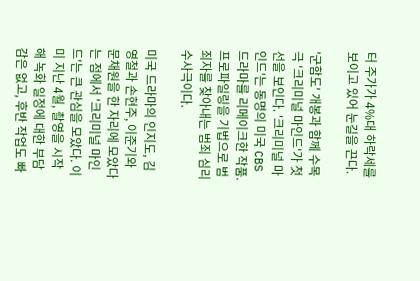터 주가가 4%대 하락세를 보이고 있어 눈길을 끈다.

'군함도' 개봉과 함께 수목극 '크리미널 마인드'가 첫 선을 보인다. '크리미널 마인드'는 동명의 미국 CBS 드라마를 리메이크한 작품. 프로파일링을 기법으로 범죄자를 찾아내는 범죄 심리 수사극이다.

미국 드라마의 인지도, 김영철과 손현주, 이준기와 문채원을 한 자리에 모았다는 점에서 '크리미널 마인드'는 큰 관심을 모았다. 이미 지난 4월, 촬영을 시작해 녹화 일정에 대한 부담감은 없고, 후반 작업도 빠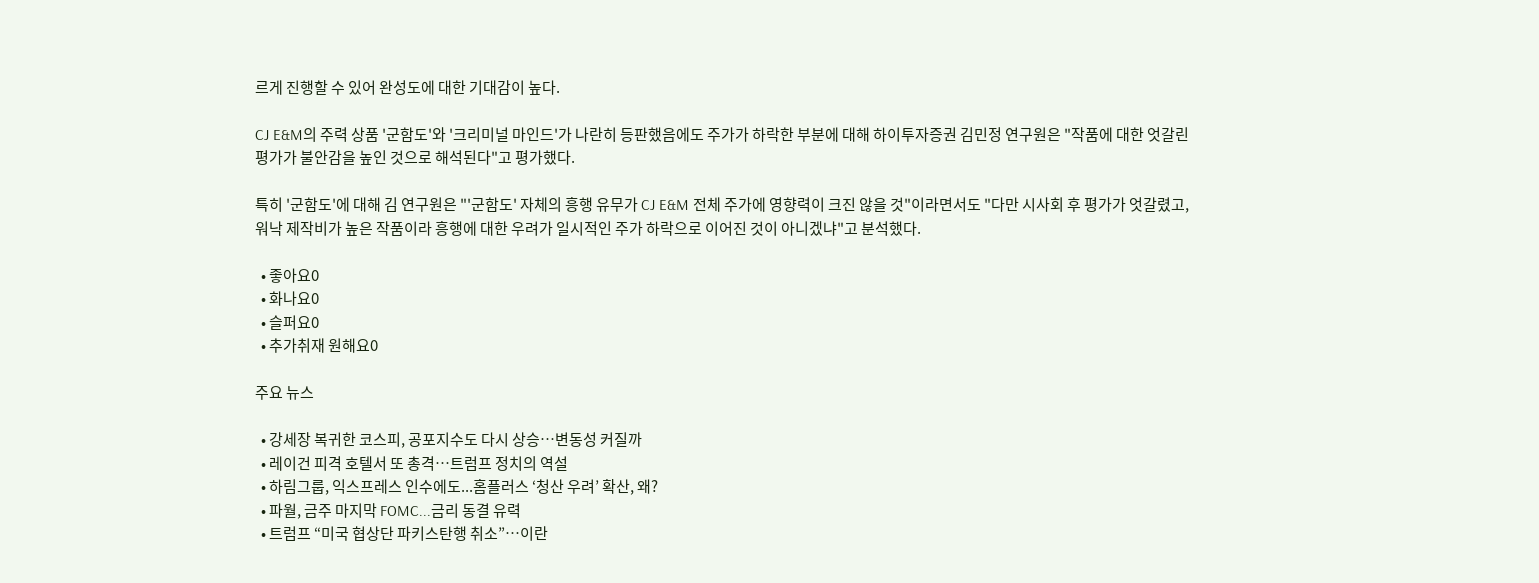르게 진행할 수 있어 완성도에 대한 기대감이 높다.

CJ E&M의 주력 상품 '군함도'와 '크리미널 마인드'가 나란히 등판했음에도 주가가 하락한 부분에 대해 하이투자증권 김민정 연구원은 "작품에 대한 엇갈린 평가가 불안감을 높인 것으로 해석된다"고 평가했다.

특히 '군함도'에 대해 김 연구원은 "'군함도' 자체의 흥행 유무가 CJ E&M 전체 주가에 영향력이 크진 않을 것"이라면서도 "다만 시사회 후 평가가 엇갈렸고, 워낙 제작비가 높은 작품이라 흥행에 대한 우려가 일시적인 주가 하락으로 이어진 것이 아니겠냐"고 분석했다.

  • 좋아요0
  • 화나요0
  • 슬퍼요0
  • 추가취재 원해요0

주요 뉴스

  • 강세장 복귀한 코스피, 공포지수도 다시 상승⋯변동성 커질까
  • 레이건 피격 호텔서 또 총격…트럼프 정치의 역설
  • 하림그룹, 익스프레스 인수에도...홈플러스 ‘청산 우려’ 확산, 왜?
  • 파월, 금주 마지막 FOMC...금리 동결 유력
  • 트럼프 “미국 협상단 파키스탄행 취소”…이란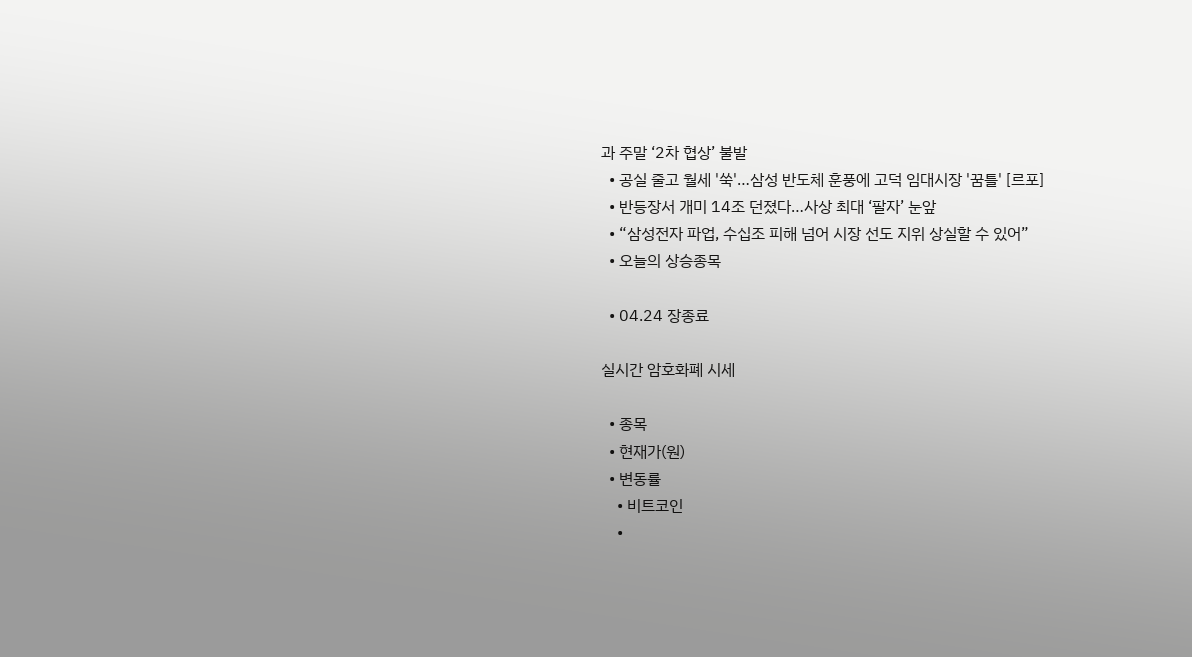과 주말 ‘2차 협상’ 불발
  • 공실 줄고 월세 '쑥'…삼성 반도체 훈풍에 고덕 임대시장 '꿈틀' [르포]
  • 반등장서 개미 14조 던졌다…사상 최대 ‘팔자’ 눈앞
  • “삼성전자 파업, 수십조 피해 넘어 시장 선도 지위 상실할 수 있어”
  • 오늘의 상승종목

  • 04.24 장종료

실시간 암호화폐 시세

  • 종목
  • 현재가(원)
  • 변동률
    • 비트코인
    •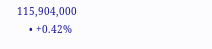115,904,000
    • +0.42%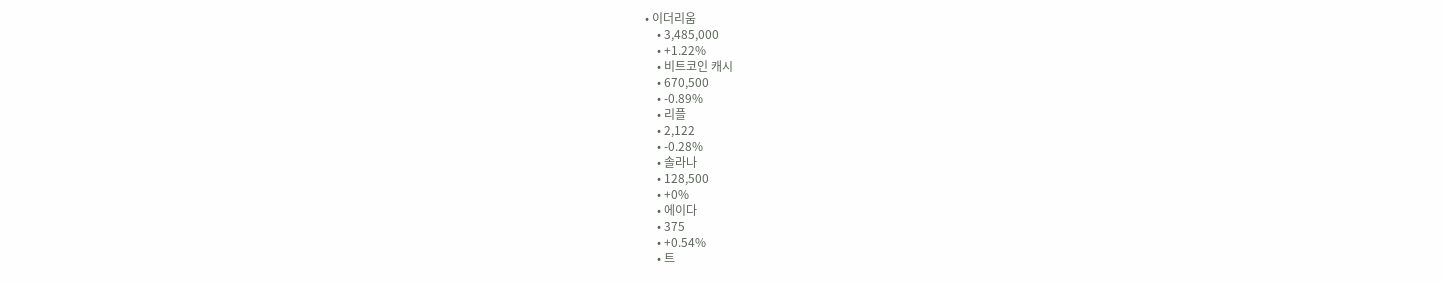• 이더리움
    • 3,485,000
    • +1.22%
    • 비트코인 캐시
    • 670,500
    • -0.89%
    • 리플
    • 2,122
    • -0.28%
    • 솔라나
    • 128,500
    • +0%
    • 에이다
    • 375
    • +0.54%
    • 트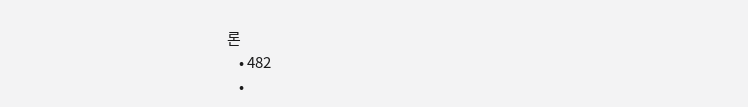론
    • 482
    •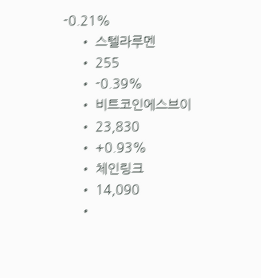-0.21%
    • 스텔라루멘
    • 255
    • -0.39%
    • 비트코인에스브이
    • 23,830
    • +0.93%
    • 체인링크
    • 14,090
    •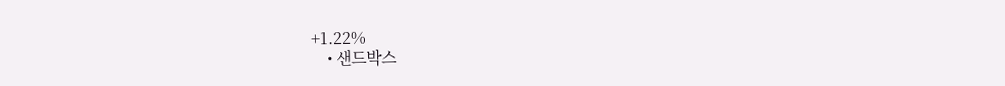+1.22%
    • 샌드박스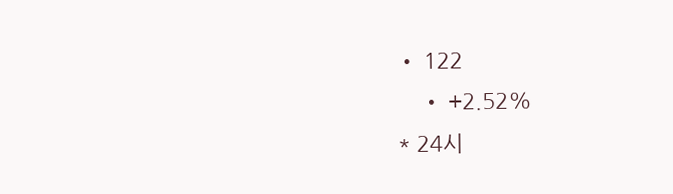• 122
    • +2.52%
* 24시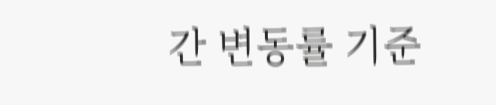간 변동률 기준